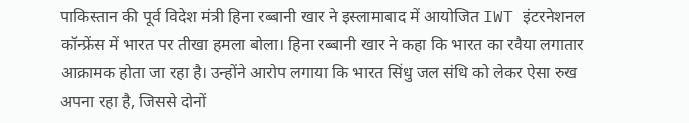पाकिस्तान की पूर्व विदेश मंत्री हिना रब्बानी खार ने इस्लामाबाद में आयोजित IWT इंटरनेशनल कॉन्फ्रेंस में भारत पर तीखा हमला बोला। हिना रब्बानी खार ने कहा कि भारत का रवैया लगातार आक्रामक होता जा रहा है। उन्होंने आरोप लगाया कि भारत सिंधु जल संधि को लेकर ऐसा रुख अपना रहा है, जिससे दोनों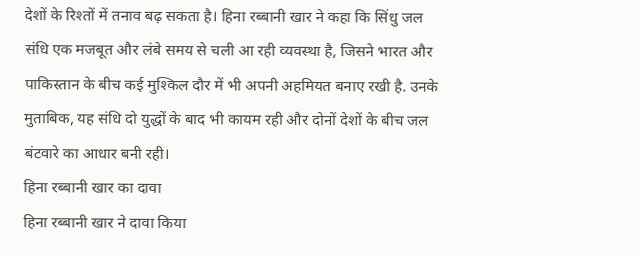देशों के रिश्तों में तनाव बढ़ सकता है। हिना रब्बानी खार ने कहा कि सिंधु जल संधि एक मजबूत और लंबे समय से चली आ रही व्यवस्था है, जिसने भारत और पाकिस्तान के बीच कई मुश्किल दौर में भी अपनी अहमियत बनाए रखी है. उनके मुताबिक, यह संधि दो युद्धों के बाद भी कायम रही और दोनों देशों के बीच जल बंटवारे का आधार बनी रही।
हिना रब्बानी खार का दावा
हिना रब्बानी खार ने दावा किया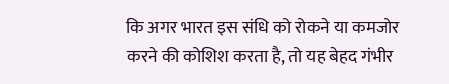कि अगर भारत इस संधि को रोकने या कमजोर करने की कोशिश करता है, तो यह बेहद गंभीर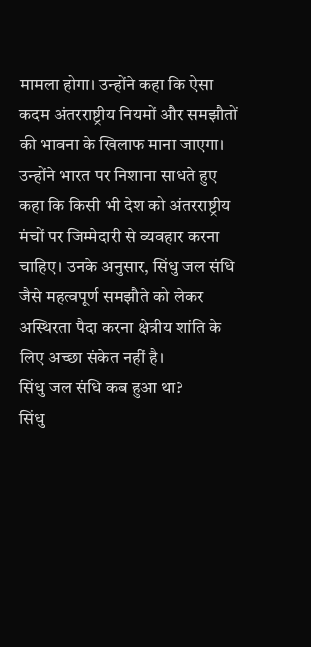मामला होगा। उन्होंने कहा कि ऐसा कदम अंतरराष्ट्रीय नियमों और समझौतों की भावना के खिलाफ माना जाएगा। उन्होंने भारत पर निशाना साधते हुए कहा कि किसी भी देश को अंतरराष्ट्रीय मंचों पर जिम्मेदारी से व्यवहार करना चाहिए। उनके अनुसार, सिंधु जल संधि जैसे महत्वपूर्ण समझौते को लेकर अस्थिरता पैदा करना क्षेत्रीय शांति के लिए अच्छा संकेत नहीं है।
सिंधु जल संधि कब हुआ था?
सिंधु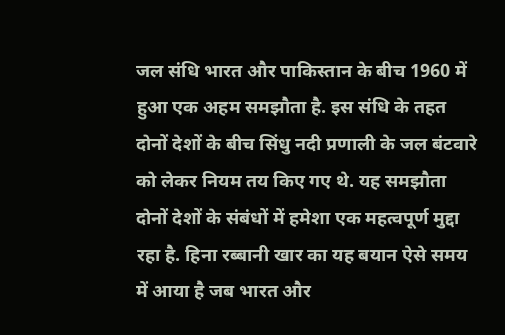जल संधि भारत और पाकिस्तान के बीच 1960 में हुआ एक अहम समझौता है. इस संधि के तहत दोनों देशों के बीच सिंधु नदी प्रणाली के जल बंटवारे को लेकर नियम तय किए गए थे. यह समझौता दोनों देशों के संबंधों में हमेशा एक महत्वपूर्ण मुद्दा रहा है. हिना रब्बानी खार का यह बयान ऐसे समय में आया है जब भारत और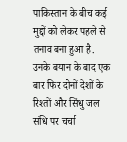पाकिस्तान के बीच कई मुद्दों को लेकर पहले से तनाव बना हुआ है. उनके बयान के बाद एक बार फिर दोनों देशों के रिश्तों और सिंधु जल संधि पर चर्चा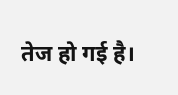तेज हो गई है।